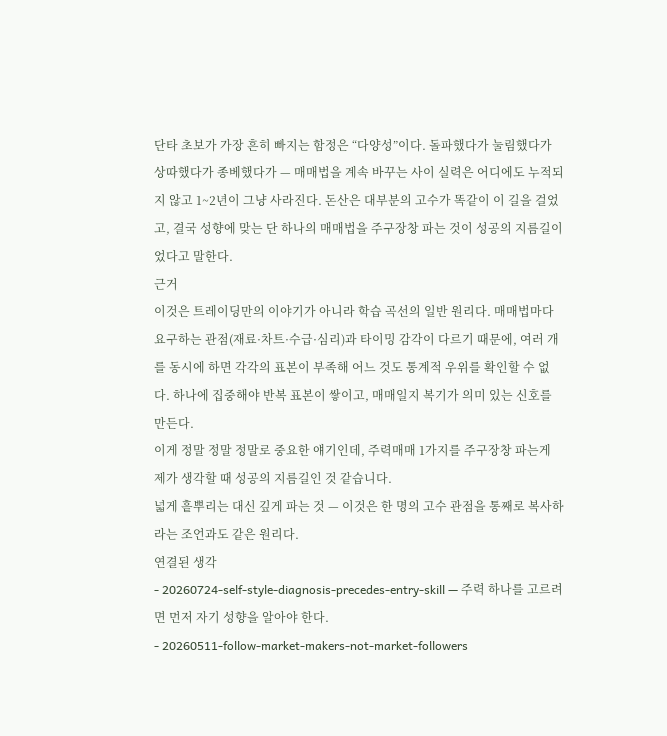단타 초보가 가장 흔히 빠지는 함정은 “다양성”이다. 돌파했다가 눌림했다가 상따했다가 종베했다가 — 매매법을 계속 바꾸는 사이 실력은 어디에도 누적되지 않고 1~2년이 그냥 사라진다. 돈산은 대부분의 고수가 똑같이 이 길을 걸었고, 결국 성향에 맞는 단 하나의 매매법을 주구장창 파는 것이 성공의 지름길이었다고 말한다.
근거
이것은 트레이딩만의 이야기가 아니라 학습 곡선의 일반 원리다. 매매법마다 요구하는 관점(재료·차트·수급·심리)과 타이밍 감각이 다르기 때문에, 여러 개를 동시에 하면 각각의 표본이 부족해 어느 것도 통계적 우위를 확인할 수 없다. 하나에 집중해야 반복 표본이 쌓이고, 매매일지 복기가 의미 있는 신호를 만든다.
이게 정말 정말 정말로 중요한 얘기인데, 주력매매 1가지를 주구장창 파는게 제가 생각할 때 성공의 지름길인 것 같습니다.
넓게 흩뿌리는 대신 깊게 파는 것 — 이것은 한 명의 고수 관점을 통째로 복사하라는 조언과도 같은 원리다.
연결된 생각
- 20260724-self-style-diagnosis-precedes-entry-skill — 주력 하나를 고르려면 먼저 자기 성향을 알아야 한다.
- 20260511-follow-market-makers-not-market-followers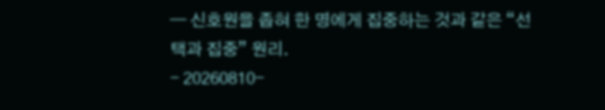— 신호원을 좁혀 한 명에게 집중하는 것과 같은 “선택과 집중” 원리.
- 20260810-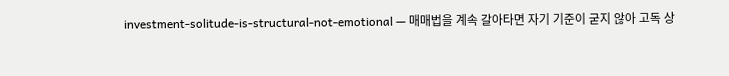investment-solitude-is-structural-not-emotional — 매매법을 계속 갈아타면 자기 기준이 굳지 않아 고독 상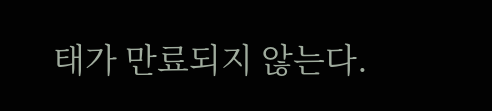태가 만료되지 않는다.